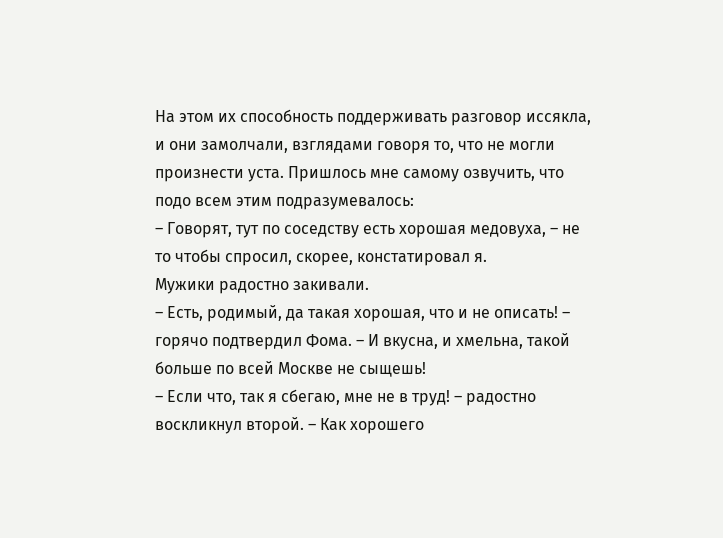На этом их способность поддерживать разговор иссякла, и они замолчали, взглядами говоря то, что не могли произнести уста. Пришлось мне самому озвучить, что подо всем этим подразумевалось:
– Говорят, тут по соседству есть хорошая медовуха, – не то чтобы спросил, скорее, констатировал я.
Мужики радостно закивали.
– Есть, родимый, да такая хорошая, что и не описать! – горячо подтвердил Фома. – И вкусна, и хмельна, такой больше по всей Москве не сыщешь!
– Если что, так я сбегаю, мне не в труд! – радостно воскликнул второй. – Как хорошего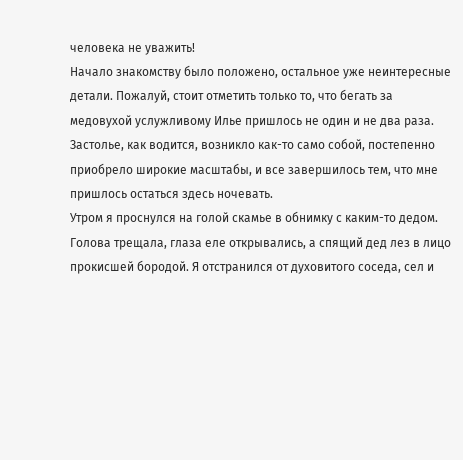человека не уважить!
Начало знакомству было положено, остальное уже неинтересные детали. Пожалуй, стоит отметить только то, что бегать за медовухой услужливому Илье пришлось не один и не два раза. Застолье, как водится, возникло как-то само собой, постепенно приобрело широкие масштабы, и все завершилось тем, что мне пришлось остаться здесь ночевать.
Утром я проснулся на голой скамье в обнимку с каким-то дедом. Голова трещала, глаза еле открывались, а спящий дед лез в лицо прокисшей бородой. Я отстранился от духовитого соседа, сел и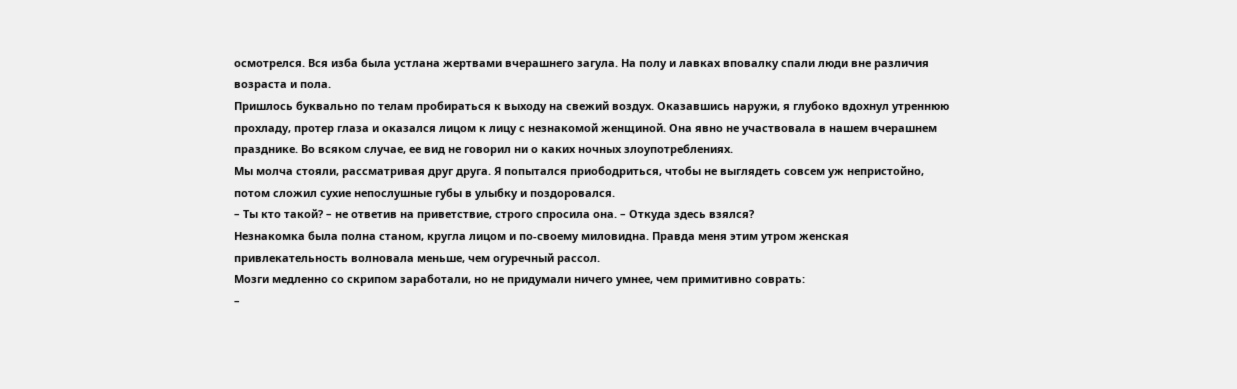осмотрелся. Вся изба была устлана жертвами вчерашнего загула. На полу и лавках вповалку спали люди вне различия возраста и пола.
Пришлось буквально по телам пробираться к выходу на свежий воздух. Оказавшись наружи, я глубоко вдохнул утреннюю прохладу, протер глаза и оказался лицом к лицу с незнакомой женщиной. Она явно не участвовала в нашем вчерашнем празднике. Во всяком случае, ее вид не говорил ни о каких ночных злоупотреблениях.
Мы молча стояли, рассматривая друг друга. Я попытался приободриться, чтобы не выглядеть совсем уж непристойно, потом сложил сухие непослушные губы в улыбку и поздоровался.
– Ты кто такой? – не ответив на приветствие, строго спросила она. – Откуда здесь взялся?
Незнакомка была полна станом, кругла лицом и по-своему миловидна. Правда меня этим утром женская привлекательность волновала меньше, чем огуречный рассол.
Мозги медленно со скрипом заработали, но не придумали ничего умнее, чем примитивно соврать:
–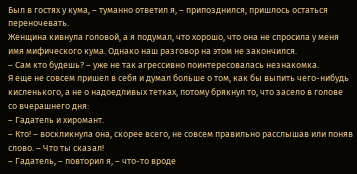Был в гостях у кума, – туманно ответил я, – припозднился, пришлось остаться переночевать.
Женщина кивнула головой, а я подумал, что хорошо, что она не спросила у меня имя мифического кума. Однако наш разговор на этом не закончился.
– Сам кто будешь? – уже не так агрессивно поинтересовалась незнакомка.
Я еще не совсем пришел в себя и думал больше о том, как бы выпить чего-нибудь кисленького, а не о надоедливых тетках, потому брякнул то, что засело в голове со вчерашнего дня:
– Гадатель и хиромант.
– Кто! – воскликнула она, скорее всего, не совсем правильно расслышав или поняв слово. – Что ты сказал!
– Гадатель, – повторил я, – что-то вроде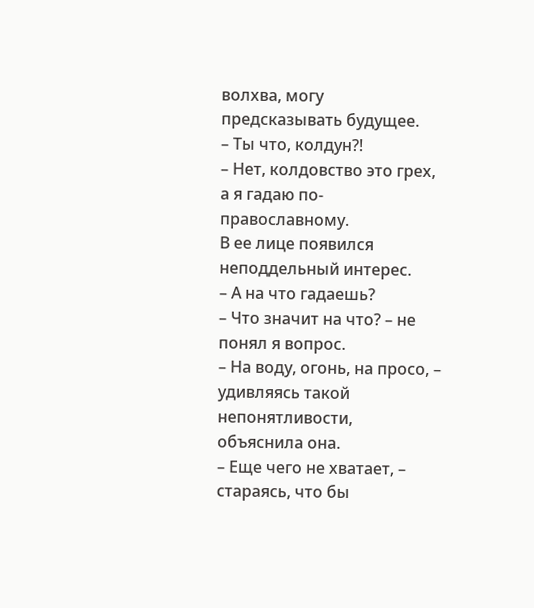волхва, могу предсказывать будущее.
– Ты что, колдун?!
– Нет, колдовство это грех, а я гадаю по-православному.
В ее лице появился неподдельный интерес.
– А на что гадаешь?
– Что значит на что? – не понял я вопрос.
– На воду, огонь, на просо, – удивляясь такой непонятливости, объяснила она.
– Еще чего не хватает, – стараясь, что бы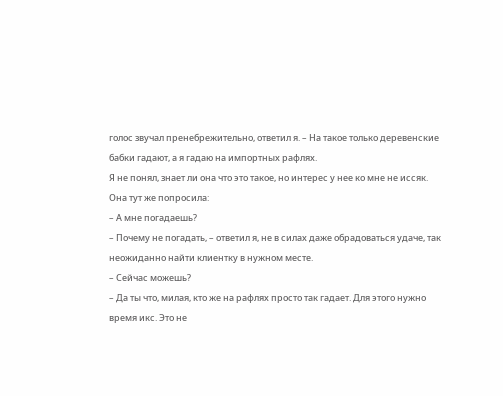голос звучал пренебрежительно, ответил я. – На такое только деревенские бабки гадают, а я гадаю на импортных рафлях.
Я не понял, знает ли она что это такое, но интерес у нее ко мне не иссяк. Она тут же попросила:
– А мне погадаешь?
– Почему не погадать, – ответил я, не в силах даже обрадоваться удаче, так неожиданно найти клиентку в нужном месте.
– Сейчас можешь?
– Да ты что, милая, кто же на рафлях просто так гадает. Для этого нужно время икс. Это не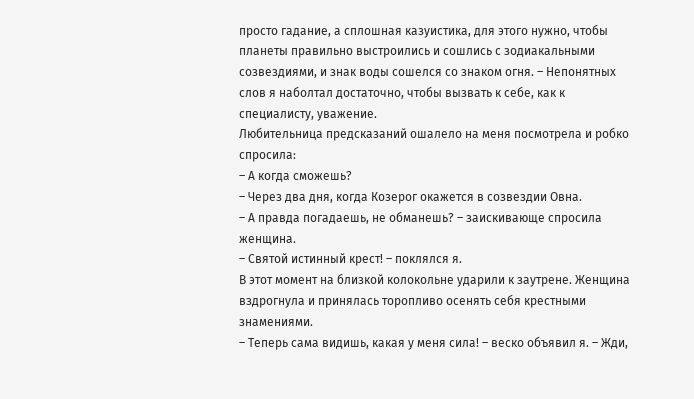просто гадание, а сплошная казуистика, для этого нужно, чтобы планеты правильно выстроились и сошлись с зодиакальными созвездиями, и знак воды сошелся со знаком огня. – Непонятных слов я наболтал достаточно, чтобы вызвать к себе, как к специалисту, уважение.
Любительница предсказаний ошалело на меня посмотрела и робко спросила:
– А когда сможешь?
– Через два дня, когда Козерог окажется в созвездии Овна.
– А правда погадаешь, не обманешь? – заискивающе спросила женщина.
– Святой истинный крест! – поклялся я.
В этот момент на близкой колокольне ударили к заутрене. Женщина вздрогнула и принялась торопливо осенять себя крестными знамениями.
– Теперь сама видишь, какая у меня сила! – веско объявил я. – Жди,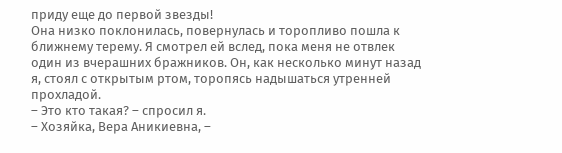приду еще до первой звезды!
Она низко поклонилась, повернулась и торопливо пошла к ближнему терему. Я смотрел ей вслед, пока меня не отвлек один из вчерашних бражников. Он, как несколько минут назад я, стоял с открытым ртом, торопясь надышаться утренней прохладой.
– Это кто такая? – спросил я.
– Хозяйка, Вера Аникиевна, –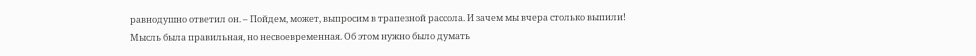равнодушно ответил он. – Пойдем, может, выпросим в трапезной рассола. И зачем мы вчера столько выпили!
Мысль была правильная, но несвоевременная. Об этом нужно было думать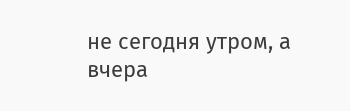не сегодня утром, а вчера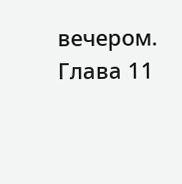вечером.
Глава 11